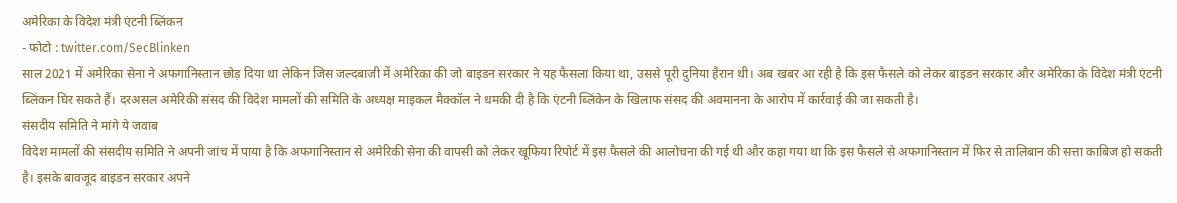अमेरिका के विदेश मंत्री एंटनी ब्लिंकन
- फोटो : twitter.com/SecBlinken
साल 2021 में अमेरिका सेना ने अफगानिस्तान छोड़ दिया था लेकिन जिस जल्दबाजी में अमेरिका की जो बाइडन सरकार ने यह फैसला किया था, उससे पूरी दुनिया हैरान थी। अब खबर आ रही है कि इस फैसले को लेकर बाइडन सरकार और अमेरिका के विदेश मंत्री एंटनी ब्लिंकन घिर सकते हैं। दरअसल अमेरिकी संसद की विदेश मामलों की समिति के अध्यक्ष माइकल मैक्कॉल ने धमकी दी है कि एंटनी ब्लिंकेन के खिलाफ संसद की अवमानना के आरोप में कार्रवाई की जा सकती है।
संसदीय समिति ने मांगे ये जवाब
विदेश मामलों की संसदीय समिति ने अपनी जांच में पाया है कि अफगानिस्तान से अमेरिकी सेना की वापसी को लेकर खूफिया रिपोर्ट में इस फैसले की आलोचना की गई थी और कहा गया था कि इस फैसले से अफगानिस्तान में फिर से तालिबान की सत्ता काबिज हो सकती है। इसके बावजूद बाइडन सरकार अपने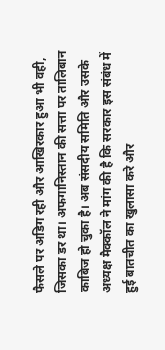फैसले पर अडिग रही और आखिरकार हुआ भी वही, जिसका डर था। अफगानिस्तान की सत्ता पर तालिबान काबिज हो चुका है। अब संसदीय समिति और उसके अध्यक्ष मैक्कॉल ने मांग की है कि सरकार इस संबंध में हुई बातचीत का खुलासा करे और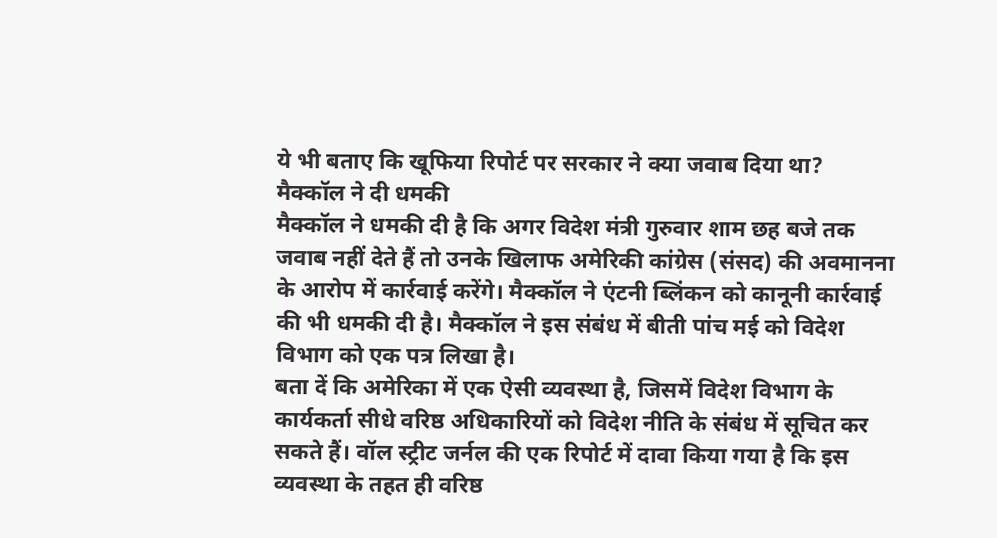ये भी बताए कि खूफिया रिपोर्ट पर सरकार ने क्या जवाब दिया था?
मैक्कॉल ने दी धमकी
मैक्कॉल ने धमकी दी है कि अगर विदेश मंत्री गुरुवार शाम छह बजे तक जवाब नहीं देते हैं तो उनके खिलाफ अमेरिकी कांग्रेस (संसद) की अवमानना के आरोप में कार्रवाई करेंगे। मैक्कॉल ने एंटनी ब्लिंकन को कानूनी कार्रवाई की भी धमकी दी है। मैक्कॉल ने इस संबंध में बीती पांच मई को विदेश विभाग को एक पत्र लिखा है।
बता दें कि अमेरिका में एक ऐसी व्यवस्था है, जिसमें विदेश विभाग के कार्यकर्ता सीधे वरिष्ठ अधिकारियों को विदेश नीति के संबंध में सूचित कर सकते हैं। वॉल स्ट्रीट जर्नल की एक रिपोर्ट में दावा किया गया है कि इस व्यवस्था के तहत ही वरिष्ठ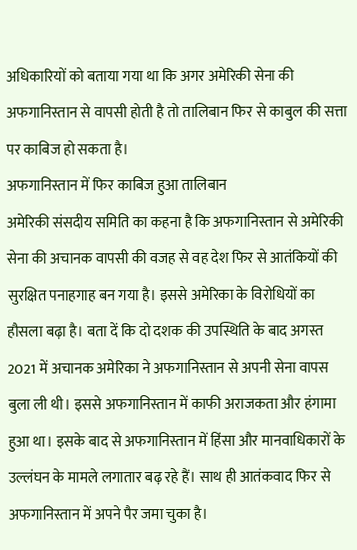अधिकारियों को बताया गया था कि अगर अमेरिकी सेना की अफगानिस्तान से वापसी होती है तो तालिबान फिर से काबुल की सत्ता पर काबिज हो सकता है।
अफगानिस्तान में फिर काबिज हुआ तालिबान
अमेरिकी संसदीय समिति का कहना है कि अफगानिस्तान से अमेरिकी सेना की अचानक वापसी की वजह से वह देश फिर से आतंकियों की सुरक्षित पनाहगाह बन गया है। इससे अमेरिका के विरोधियों का हौसला बढ़ा है। बता दें कि दो दशक की उपस्थिति के बाद अगस्त 2021 में अचानक अमेरिका ने अफगानिस्तान से अपनी सेना वापस बुला ली थी। इससे अफगानिस्तान में काफी अराजकता और हंगामा हुआ था। इसके बाद से अफगानिस्तान में हिंसा और मानवाधिकारों के उल्लंघन के मामले लगातार बढ़ रहे हैं। साथ ही आतंकवाद फिर से अफगानिस्तान में अपने पैर जमा चुका है।